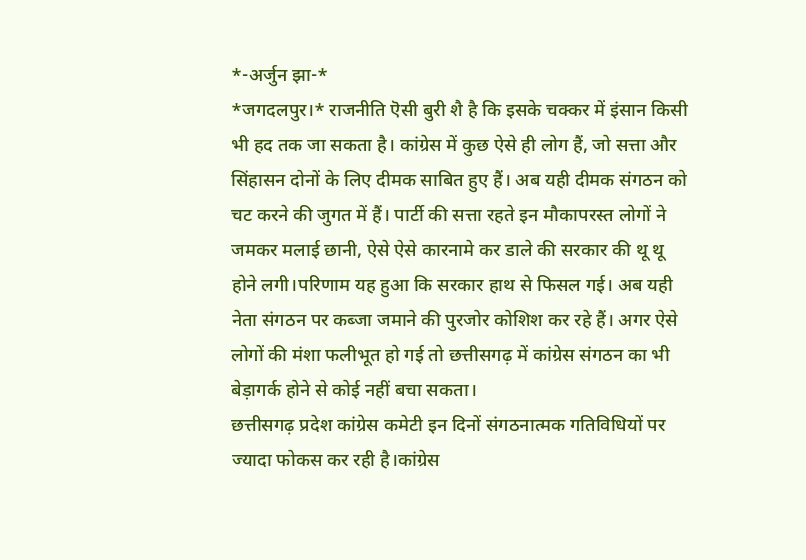*-अर्जुन झा-*
*जगदलपुर।* राजनीति ऎसी बुरी शै है कि इसके चक्कर में इंसान किसी भी हद तक जा सकता है। कांग्रेस में कुछ ऐसे ही लोग हैं, जो सत्ता और सिंहासन दोनों के लिए दीमक साबित हुए हैं। अब यही दीमक संगठन को चट करने की जुगत में हैं। पार्टी की सत्ता रहते इन मौकापरस्त लोगों ने जमकर मलाई छानी, ऐसे ऐसे कारनामे कर डाले की सरकार की थू थू होने लगी।परिणाम यह हुआ कि सरकार हाथ से फिसल गई। अब यही नेता संगठन पर कब्जा जमाने की पुरजोर कोशिश कर रहे हैं। अगर ऐसे लोगों की मंशा फलीभूत हो गई तो छत्तीसगढ़ में कांग्रेस संगठन का भी बेड़ागर्क होने से कोई नहीं बचा सकता।
छत्तीसगढ़ प्रदेश कांग्रेस कमेटी इन दिनों संगठनात्मक गतिविधियों पर ज्यादा फोकस कर रही है।कांग्रेस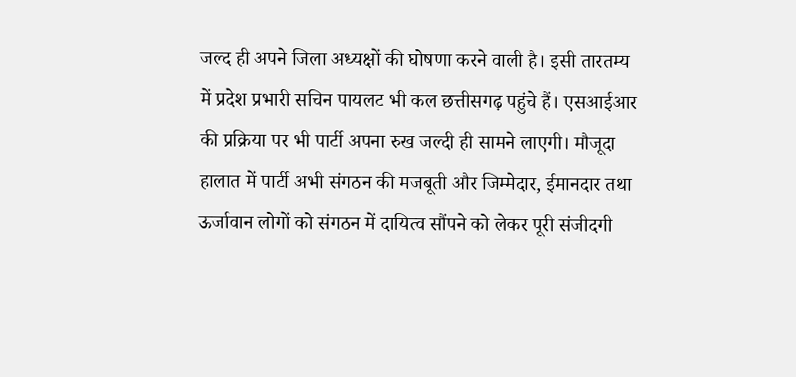जल्द ही अपने जिला अध्यक्षों की घोषणा करने वाली है। इसी तारतम्य में प्रदेश प्रभारी सचिन पायलट भी कल छत्तीसगढ़ पहुंचे हैं। एसआईआर की प्रक्रिया पर भी पार्टी अपना रुख जल्दी ही सामने लाएगी। मौजूदा हालात में पार्टी अभी संगठन की मजबूती और जिम्मेदार, ईमानदार तथा ऊर्जावान लोगों को संगठन में दायित्व सौंपने को लेकर पूरी संजीदगी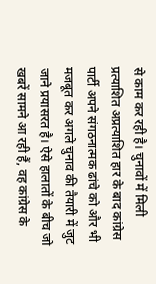से काम कर रही है। चुनावों में मिली प्रत्याशित अप्रत्याशित हार के बाद कांग्रेस पार्टी अपने संगठनात्मक ढांचे को और भी मजबूत कर अगले चुनाव की तैयारी में जुट जाने प्रयासरत है। ऐसे हालातों के बीच जो खबरें सामने आ रही हैं, वह कांग्रेस के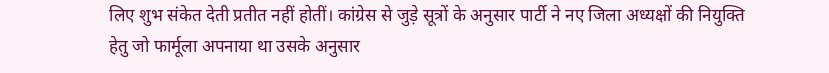लिए शुभ संकेत देती प्रतीत नहीं होतीं। कांग्रेस से जुड़े सूत्रों के अनुसार पार्टी ने नए जिला अध्यक्षों की नियुक्ति हेतु जो फार्मूला अपनाया था उसके अनुसार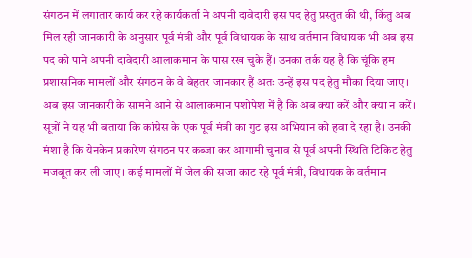संगठन में लगातार कार्य कर रहे कार्यकर्ता ने अपनी दावेदारी इस पद हेतु प्रस्तुत की थी, किंतु अब मिल रही जानकारी के अनुसार पूर्व मंत्री और पूर्व विधायक के साथ वर्तमान विधायक भी अब इस पद को पाने अपनी दावेदारी आलाकमान के पास रख चुके हैं। उनका तर्क यह है कि चूंकि हम प्रशासनिक मामलों और संगठन के वे बेहतर जानकार हैं अतः उन्हें इस पद हेतु मौका दिया जाए। अब इस जानकारी के सामने आने से आलाकमान पशोपेश में है कि अब क्या करें और क्या न करें। सूत्रों ने यह भी बताया कि कांग्रेस के एक पूर्व मंत्री का गुट इस अभियान को हवा दे रहा है। उनकी मंशा है कि येनकेन प्रकारेण संगठन पर कब्जा कर आगामी चुनाव से पूर्व अपनी स्थिति टिकिट हेतु मजबूत कर ली जाए। कई मामलों में जेल की सजा काट रहे पूर्व मंत्री, विधायक के वर्तमान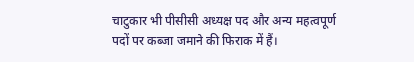चाटुकार भी पीसीसी अध्यक्ष पद और अन्य महत्वपूर्ण पदों पर कब्जा जमाने की फिराक में हैं।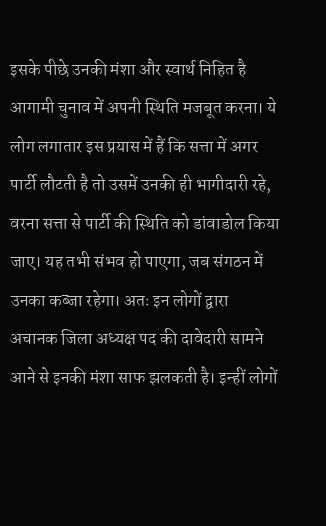इसके पीछे उनकी मंशा और स्वार्थ निहित है आगामी चुनाव में अपनी स्थिति मजबूत करना। ये लोग लगातार इस प्रयास में हैं कि सत्ता में अगर पार्टी लौटती है तो उसमें उनकी ही भागीदारी रहे, वरना सत्ता से पार्टी की स्थिति को डांवाडोल किया जाए। यह तभी संभव हो पाएगा, जब संगठन में उनका कब्जा रहेगा। अतः इन लोगों द्वारा अचानक जिला अध्यक्ष पद की दावेदारी सामने आने से इनकी मंशा साफ झलकती है। इन्हीं लोगों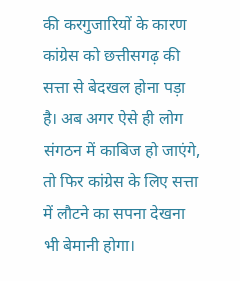की करगुजारियों के कारण कांग्रेस को छत्तीसगढ़ की सत्ता से बेदखल होना पड़ा है। अब अगर ऐसे ही लोग संगठन में काबिज हो जाएंगे, तो फिर कांग्रेस के लिए सत्ता में लौटने का सपना देखना भी बेमानी होगा।